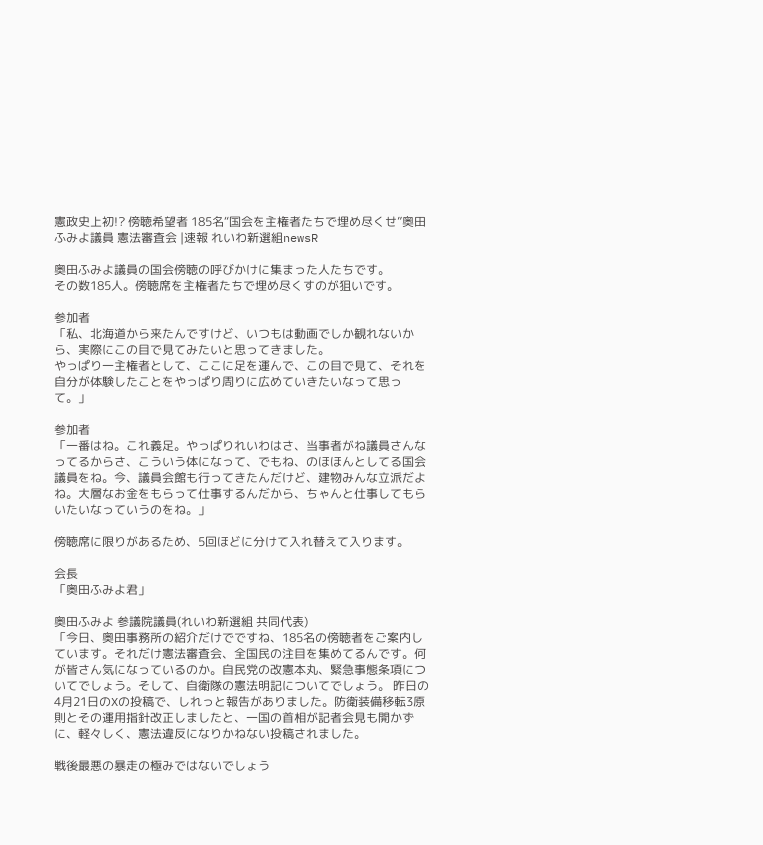憲政史上初!? 傍聴希望者 185名“国会を主権者たちで埋め尽くせ”奥田ふみよ議員 憲法審査会 |速報 れいわ新選組newsR

奥田ふみよ議員の国会傍聴の呼びかけに集まった人たちです。
その数185人。傍聴席を主権者たちで埋め尽くすのが狙いです。

参加者
「私、北海道から来たんですけど、いつもは動画でしか観れないから、実際にこの目で見てみたいと思ってきました。
やっぱり一主権者として、ここに足を運んで、この目で見て、それを自分が体験したことをやっぱり周りに広めていきたいなって思って。」

参加者
「一番はね。これ義足。やっぱりれいわはさ、当事者がね議員さんなってるからさ、こういう体になって、でもね、のほほんとしてる国会議員をね。今、議員会館も行ってきたんだけど、建物みんな立派だよね。大層なお金をもらって仕事するんだから、ちゃんと仕事してもらいたいなっていうのをね。」

傍聴席に限りがあるため、5回ほどに分けて入れ替えて入ります。

会長
「奥田ふみよ君」

奥田ふみよ 参議院議員(れいわ新選組 共同代表)
「今日、奥田事務所の紹介だけでですね、185名の傍聴者をご案内しています。それだけ憲法審査会、全国民の注目を集めてるんです。何が皆さん気になっているのか。自民党の改憲本丸、緊急事態条項についてでしょう。そして、自衛隊の憲法明記についてでしょう。 昨日の4月21日のXの投稿で、しれっと報告がありました。防衛装備移転3原則とその運用指針改正しましたと、一国の首相が記者会見も開かずに、軽々しく、憲法違反になりかねない投稿されました。

戦後最悪の暴走の極みではないでしょう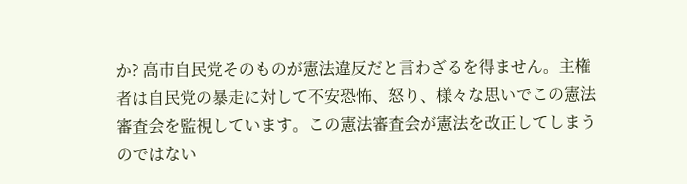か? 高市自民党そのものが憲法違反だと言わざるを得ません。主権者は自民党の暴走に対して不安恐怖、怒り、様々な思いでこの憲法審査会を監視しています。この憲法審査会が憲法を改正してしまうのではない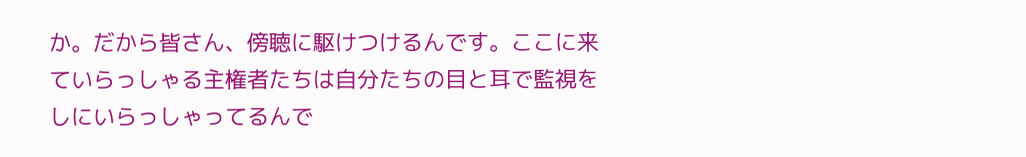か。だから皆さん、傍聴に駆けつけるんです。ここに来ていらっしゃる主権者たちは自分たちの目と耳で監視をしにいらっしゃってるんで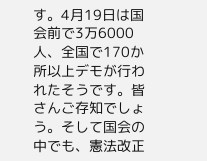す。4月19日は国会前で3万6000人、全国で170か所以上デモが行われたそうです。皆さんご存知でしょう。そして国会の中でも、憲法改正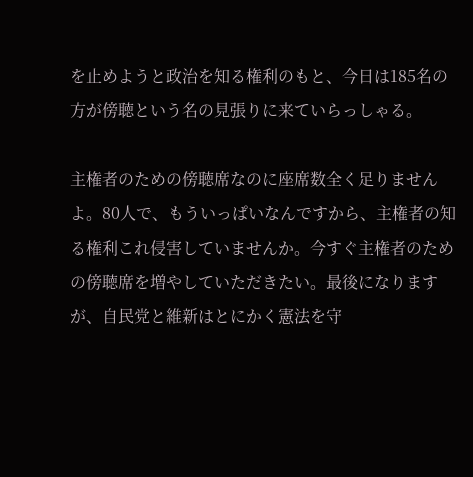を止めようと政治を知る権利のもと、今日は185名の方が傍聴という名の見張りに来ていらっしゃる。

主権者のための傍聴席なのに座席数全く足りませんよ。80人で、もういっぱいなんですから、主権者の知る権利これ侵害していませんか。今すぐ主権者のための傍聴席を増やしていただきたい。最後になりますが、自民党と維新はとにかく憲法を守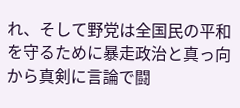れ、そして野党は全国民の平和を守るために暴走政治と真っ向から真剣に言論で闘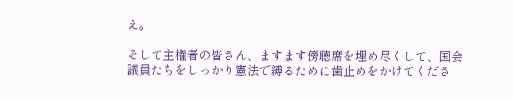え。

そして主権者の皆さん、ますます傍聴席を埋め尽くして、国会議員たちをしっかり憲法で縛るために歯止めをかけてくださ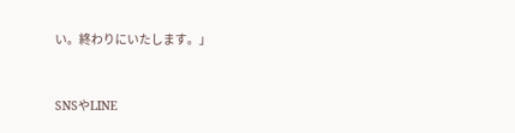い。終わりにいたします。」


SNSやLINE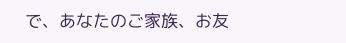で、あなたのご家族、お友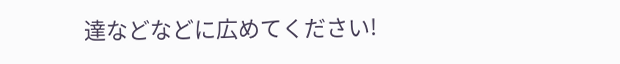達などなどに広めてください!